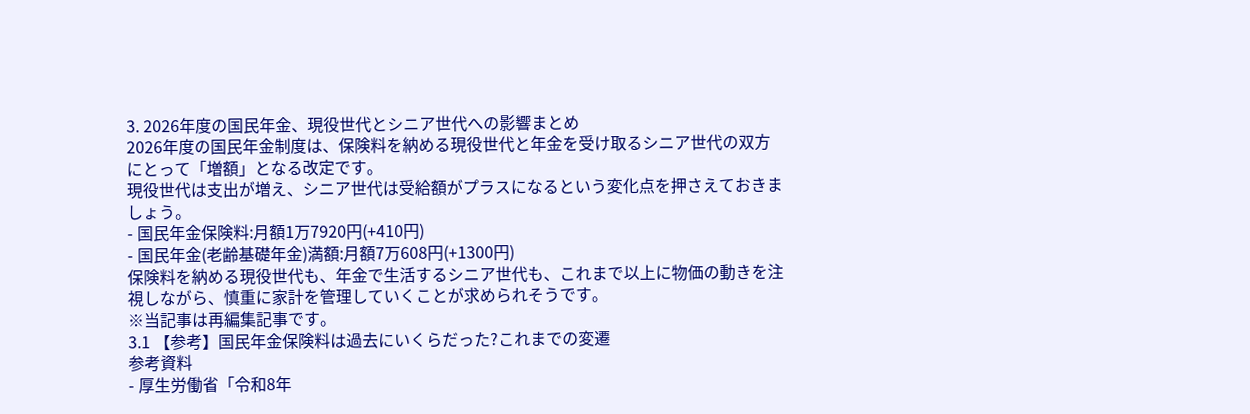3. 2026年度の国民年金、現役世代とシニア世代への影響まとめ
2026年度の国民年金制度は、保険料を納める現役世代と年金を受け取るシニア世代の双方にとって「増額」となる改定です。
現役世代は支出が増え、シニア世代は受給額がプラスになるという変化点を押さえておきましょう。
- 国民年金保険料:月額1万7920円(+410円)
- 国民年金(老齢基礎年金)満額:月額7万608円(+1300円)
保険料を納める現役世代も、年金で生活するシニア世代も、これまで以上に物価の動きを注視しながら、慎重に家計を管理していくことが求められそうです。
※当記事は再編集記事です。
3.1 【参考】国民年金保険料は過去にいくらだった?これまでの変遷
参考資料
- 厚生労働省「令和8年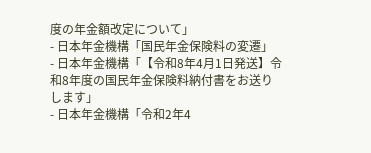度の年金額改定について」
- 日本年金機構「国民年金保険料の変遷」
- 日本年金機構「【令和8年4月1日発送】令和8年度の国民年金保険料納付書をお送りします」
- 日本年金機構「令和2年4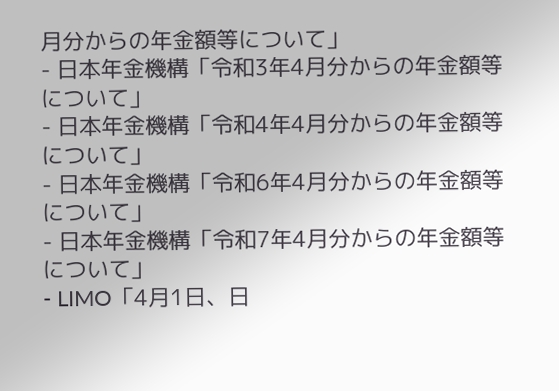月分からの年金額等について」
- 日本年金機構「令和3年4月分からの年金額等について」
- 日本年金機構「令和4年4月分からの年金額等について」
- 日本年金機構「令和6年4月分からの年金額等について」
- 日本年金機構「令和7年4月分からの年金額等について」
- LIMO「4月1日、日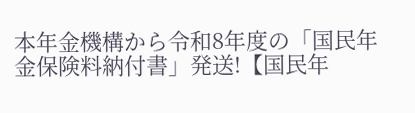本年金機構から令和8年度の「国民年金保険料納付書」発送!【国民年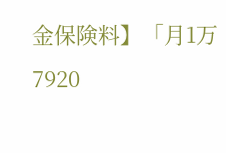金保険料】「月1万7920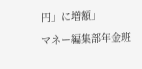円」に増額」
マネー編集部年金班